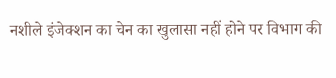नशीले इंजेक्शन का चेन का खुलासा नहीं होने पर विभाग की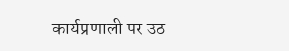कार्यप्रणाली पर उठ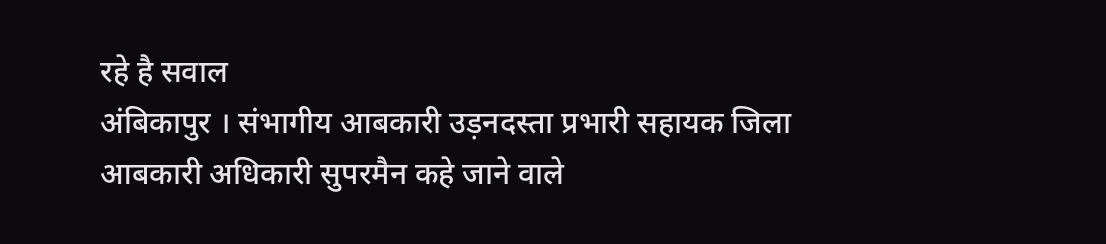रहे है सवाल
अंबिकापुर । संभागीय आबकारी उड़नदस्ता प्रभारी सहायक जिला आबकारी अधिकारी सुपरमैन कहे जाने वाले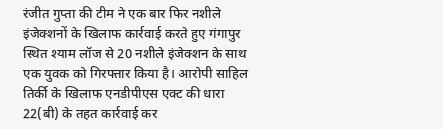रंजीत गुप्ता की टीम ने एक बार फिर नशीले इंजेक्शनों के खिलाफ कार्रवाई करते हुए गंगापुर स्थित श्याम लॉज से 20 नशीले इंजेक्शन के साथ एक युवक को गिरफ्तार किया है। आरोपी साहिल तिर्की के खिलाफ एनडीपीएस एक्ट की धारा 22(बी) के तहत कार्रवाई कर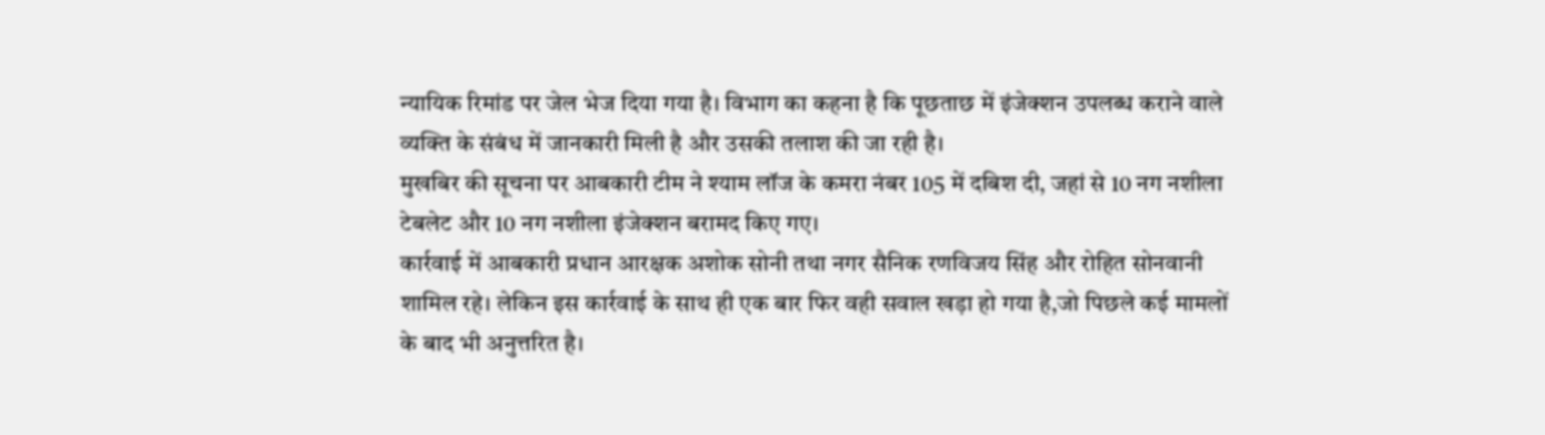न्यायिक रिमांड पर जेल भेज दिया गया है। विभाग का कहना है कि पूछताछ में इंजेक्शन उपलब्ध कराने वाले व्यक्ति के संबंध में जानकारी मिली है और उसकी तलाश की जा रही है।
मुखबिर की सूचना पर आबकारी टीम ने श्याम लॉज के कमरा नंबर 105 में दबिश दी, जहां से 10 नग नशीला टेबलेट और 10 नग नशीला इंजेक्शन बरामद किए गए।
कार्रवाई में आबकारी प्रधान आरक्षक अशोक सोनी तथा नगर सैनिक रणविजय सिंह और रोहित सोनवानी शामिल रहे। लेकिन इस कार्रवाई के साथ ही एक बार फिर वही सवाल खड़ा हो गया है,जो पिछले कई मामलों के बाद भी अनुत्तरित है।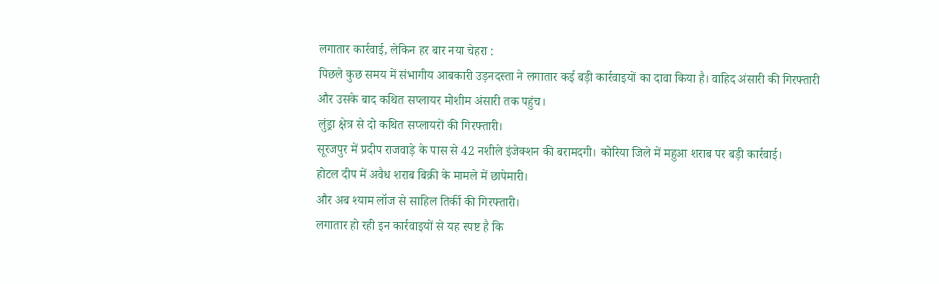लगातार कार्रवाई, लेकिन हर बार नया चेहरा :
पिछले कुछ समय में संभागीय आबकारी उड़नदस्ता ने लगातार कई बड़ी कार्रवाइयों का दावा किया है। वाहिद अंसारी की गिरफ्तारी और उसके बाद कथित सप्लायर मोशीम अंसारी तक पहुंच।
लुंड्रा क्षेत्र से दो कथित सप्लायरों की गिरफ्तारी।
सूरजपुर में प्रदीप राजवाड़े के पास से 42 नशीले इंजेक्शन की बरामदगी। कोरिया जिले में महुआ शराब पर बड़ी कार्रवाई।
होटल दीप में अवैध शराब बिक्री के मामले में छापेमारी।
और अब श्याम लॉज से साहिल तिर्की की गिरफ्तारी।
लगातार हो रही इन कार्रवाइयों से यह स्पष्ट है कि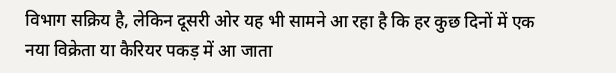विभाग सक्रिय है, लेकिन दूसरी ओर यह भी सामने आ रहा है कि हर कुछ दिनों में एक नया विक्रेता या कैरियर पकड़ में आ जाता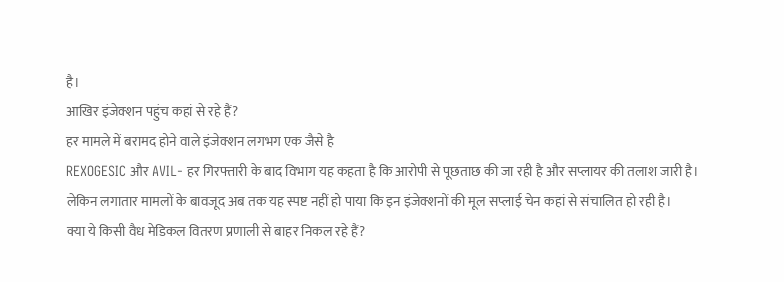है।
आखिर इंजेक्शन पहुंच कहां से रहे हैं?
हर मामले में बरामद होने वाले इंजेक्शन लगभग एक जैसे है
REXOGESIC और AVIL- हर गिरफ्तारी के बाद विभाग यह कहता है कि आरोपी से पूछताछ की जा रही है और सप्लायर की तलाश जारी है।
लेकिन लगातार मामलों के बावजूद अब तक यह स्पष्ट नहीं हो पाया कि इन इंजेक्शनों की मूल सप्लाई चेन कहां से संचालित हो रही है।
क्या ये किसी वैध मेडिकल वितरण प्रणाली से बाहर निकल रहे हैं?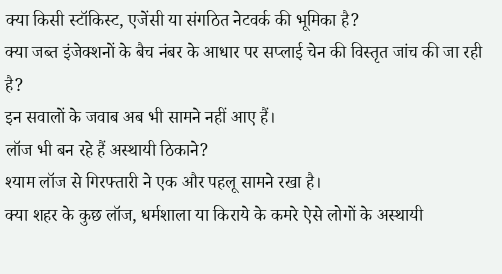क्या किसी स्टॉकिस्ट, एजेंसी या संगठित नेटवर्क की भूमिका है?
क्या जब्त इंजेक्शनों के बैच नंबर के आधार पर सप्लाई चेन की विस्तृत जांच की जा रही है?
इन सवालों के जवाब अब भी सामने नहीं आए हैं।
लॉज भी बन रहे हैं अस्थायी ठिकाने?
श्याम लॉज से गिरफ्तारी ने एक और पहलू सामने रखा है।
क्या शहर के कुछ लॉज, धर्मशाला या किराये के कमरे ऐसे लोगों के अस्थायी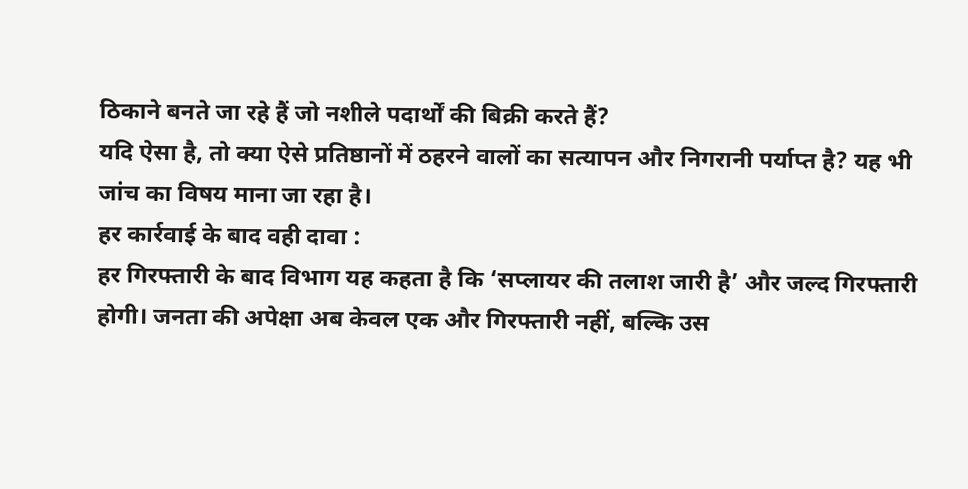ठिकाने बनते जा रहे हैं जो नशीले पदार्थों की बिक्री करते हैं?
यदि ऐसा है, तो क्या ऐसे प्रतिष्ठानों में ठहरने वालों का सत्यापन और निगरानी पर्याप्त है? यह भी जांच का विषय माना जा रहा है।
हर कार्रवाई के बाद वही दावा :
हर गिरफ्तारी के बाद विभाग यह कहता है कि ‘सप्लायर की तलाश जारी है’ और जल्द गिरफ्तारी होगी। जनता की अपेक्षा अब केवल एक और गिरफ्तारी नहीं, बल्कि उस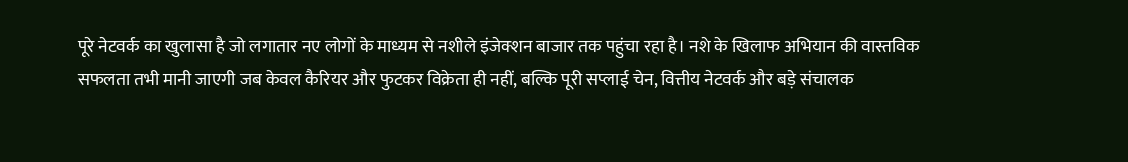पूरे नेटवर्क का खुलासा है जो लगातार नए लोगों के माध्यम से नशीले इंजेक्शन बाजार तक पहुंचा रहा है। नशे के खिलाफ अभियान की वास्तविक सफलता तभी मानी जाएगी जब केवल कैरियर और फुटकर विक्रेता ही नहीं, बल्कि पूरी सप्लाई चेन, वित्तीय नेटवर्क और बड़े संचालक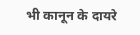भी कानून के दायरे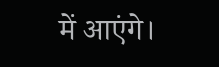में आएंगे।